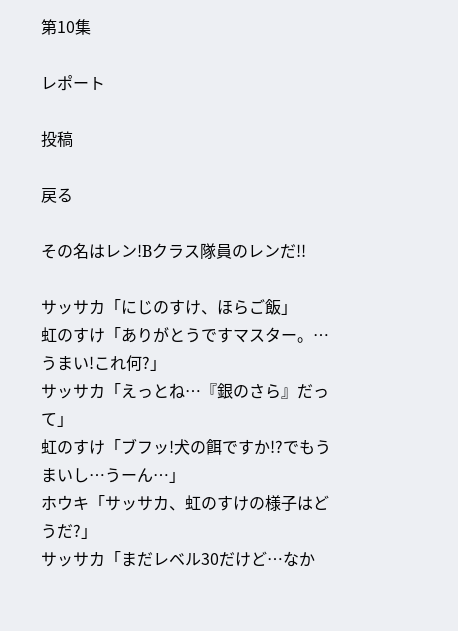第10集

レポート

投稿

戻る

その名はレン!Bクラス隊員のレンだ!!

サッサカ「にじのすけ、ほらご飯」
虹のすけ「ありがとうですマスター。…うまい!これ何?」
サッサカ「えっとね…『銀のさら』だって」
虹のすけ「ブフッ!犬の餌ですか!?でもうまいし…うーん…」
ホウキ「サッサカ、虹のすけの様子はどうだ?」
サッサカ「まだレベル30だけど…なか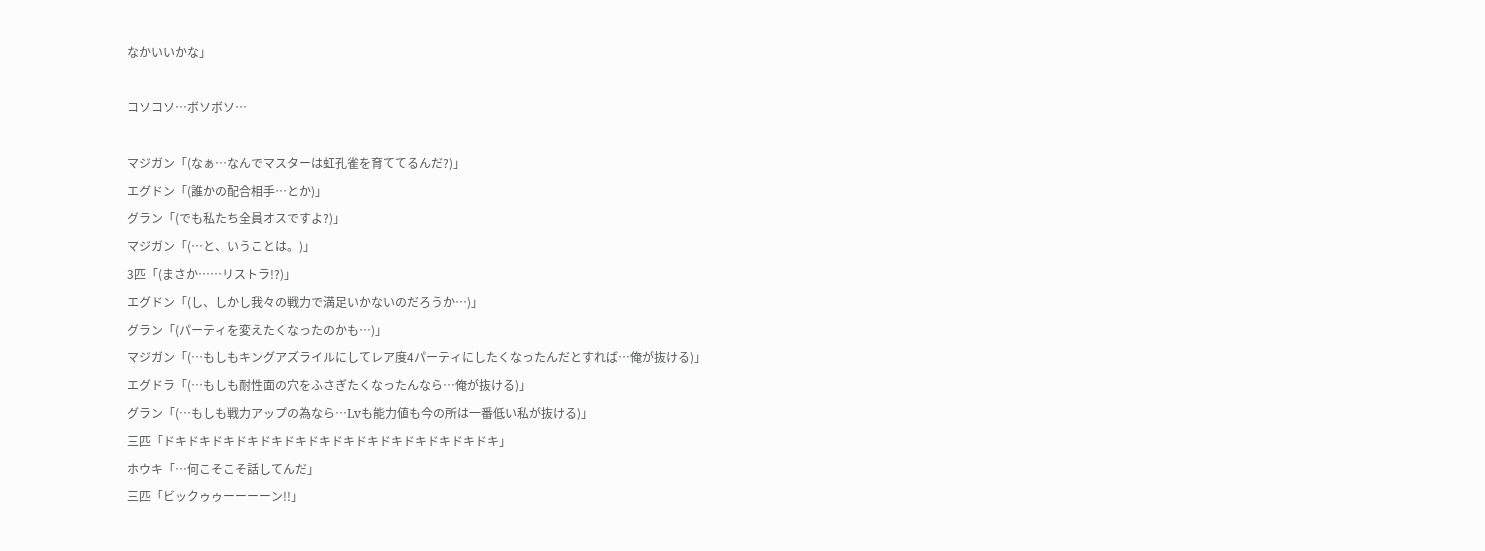なかいいかな」

コソコソ…ボソボソ…

マジガン「(なぁ…なんでマスターは虹孔雀を育ててるんだ?)」
エグドン「(誰かの配合相手…とか)」
グラン「(でも私たち全員オスですよ?)」
マジガン「(…と、いうことは。)」
3匹「(まさか……リストラ!?)」
エグドン「(し、しかし我々の戦力で満足いかないのだろうか…)」
グラン「(パーティを変えたくなったのかも…)」
マジガン「(…もしもキングアズライルにしてレア度4パーティにしたくなったんだとすれば…俺が抜ける)」
エグドラ「(…もしも耐性面の穴をふさぎたくなったんなら…俺が抜ける)」
グラン「(…もしも戦力アップの為なら…Lvも能力値も今の所は一番低い私が抜ける)」
三匹「ドキドキドキドキドキドキドキドキドキドキドキドキドキドキ」
ホウキ「…何こそこそ話してんだ」
三匹「ビックゥゥーーーーン!!」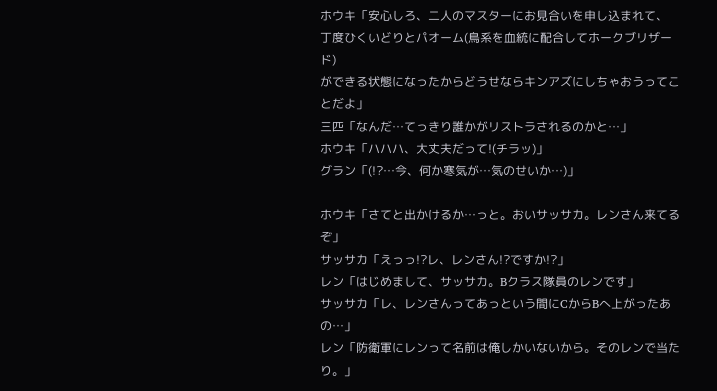ホウキ「安心しろ、二人のマスターにお見合いを申し込まれて、
丁度ひくいどりとパオーム(鳥系を血統に配合してホークブリザード)
ができる状態になったからどうせならキンアズにしちゃおうってことだよ」
三匹「なんだ…てっきり誰かがリストラされるのかと…」
ホウキ「ハハハ、大丈夫だって!(チラッ)」
グラン「(!?…今、何か寒気が…気のせいか…)」

ホウキ「さてと出かけるか…っと。おいサッサカ。レンさん来てるぞ」
サッサカ「えっっ!?レ、レンさん!?ですか!?」
レン「はじめまして、サッサカ。Bクラス隊員のレンです」
サッサカ「レ、レンさんってあっという間にCからBへ上がったあの…」
レン「防衛軍にレンって名前は俺しかいないから。そのレンで当たり。」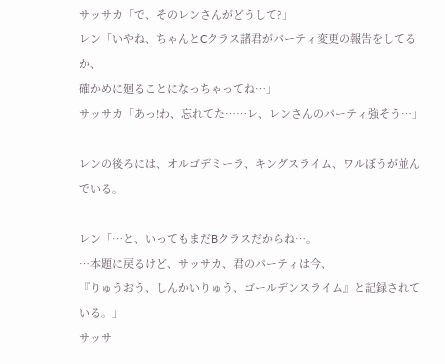サッサカ「で、そのレンさんがどうして?」
レン「いやね、ちゃんとCクラス諸君がパーティ変更の報告をしてるか、
確かめに廻ることになっちゃってね…」
サッサカ「あっ!わ、忘れてた……レ、レンさんのパーティ強そう…」

レンの後ろには、オルゴデミーラ、キングスライム、ワルぼうが並んでいる。

レン「…と、いってもまだBクラスだからね…。
…本題に戻るけど、サッサカ、君のパーティは今、
『りゅうおう、しんかいりゅう、ゴールデンスライム』と記録されている。」
サッサ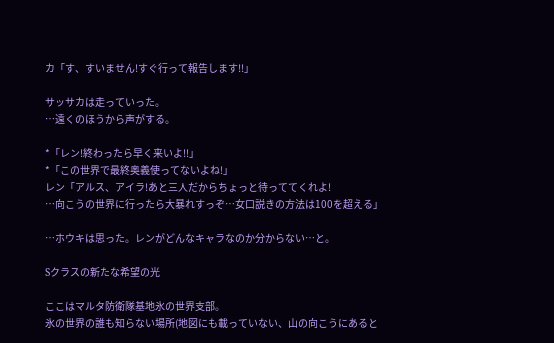カ「す、すいません!すぐ行って報告します!!」

サッサカは走っていった。
…遠くのほうから声がする。

*「レン!終わったら早く来いよ!!」
*「この世界で最終奥義使ってないよね!」
レン「アルス、アイラ!あと三人だからちょっと待っててくれよ!
…向こうの世界に行ったら大暴れすっぞ…女口説きの方法は100を超える」

…ホウキは思った。レンがどんなキャラなのか分からない…と。

Sクラスの新たな希望の光

ここはマルタ防衛隊基地氷の世界支部。
氷の世界の誰も知らない場所(地図にも載っていない、山の向こうにあると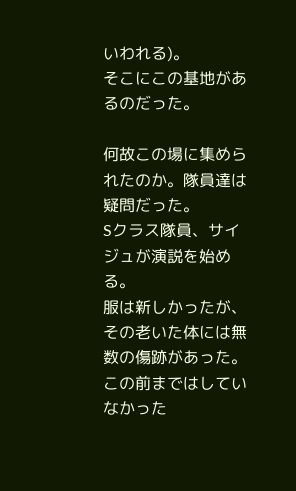いわれる)。
そこにこの基地があるのだった。

何故この場に集められたのか。隊員達は疑問だった。
Sクラス隊員、サイジュが演説を始める。
服は新しかったが、その老いた体には無数の傷跡があった。
この前まではしていなかった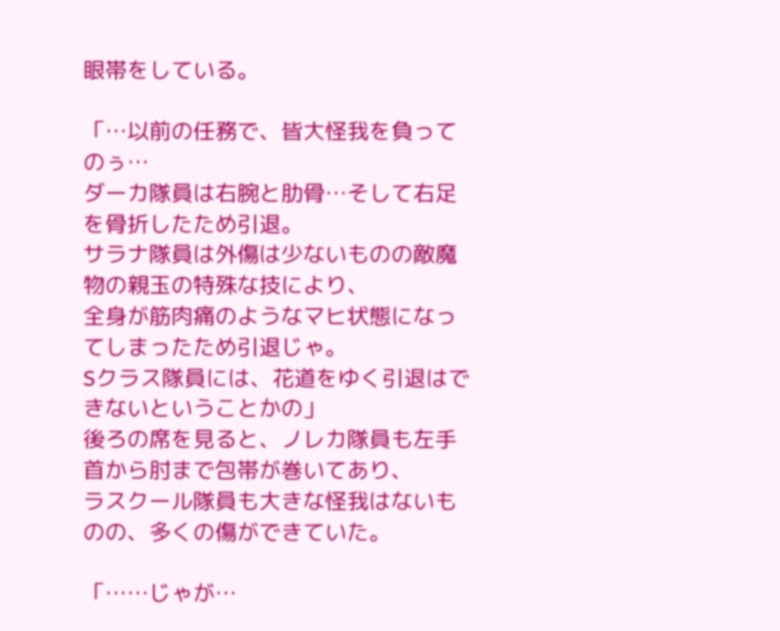眼帯をしている。

「…以前の任務で、皆大怪我を負ってのぅ…
ダーカ隊員は右腕と肋骨…そして右足を骨折したため引退。
サラナ隊員は外傷は少ないものの敵魔物の親玉の特殊な技により、
全身が筋肉痛のようなマヒ状態になってしまったため引退じゃ。
Sクラス隊員には、花道をゆく引退はできないということかの」
後ろの席を見ると、ノレカ隊員も左手首から肘まで包帯が巻いてあり、
ラスクール隊員も大きな怪我はないものの、多くの傷ができていた。

「……じゃが…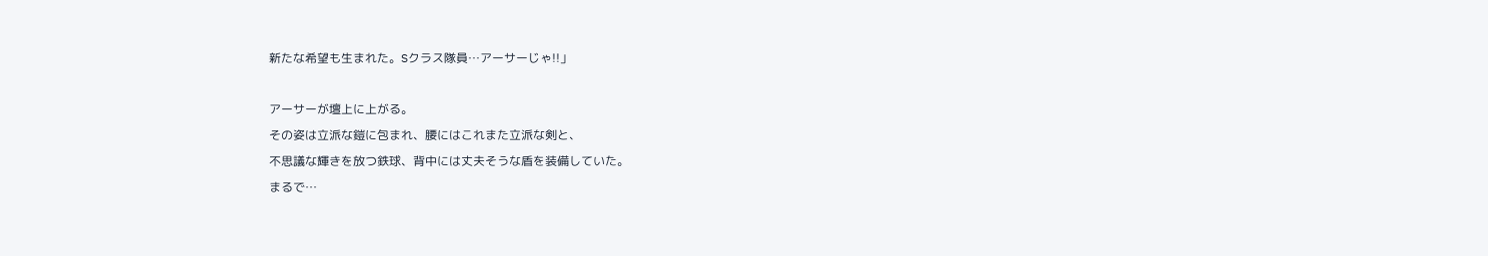新たな希望も生まれた。Sクラス隊員…アーサーじゃ!!」

アーサーが壇上に上がる。
その姿は立派な鎧に包まれ、腰にはこれまた立派な剣と、
不思議な輝きを放つ鉄球、背中には丈夫そうな盾を装備していた。
まるで…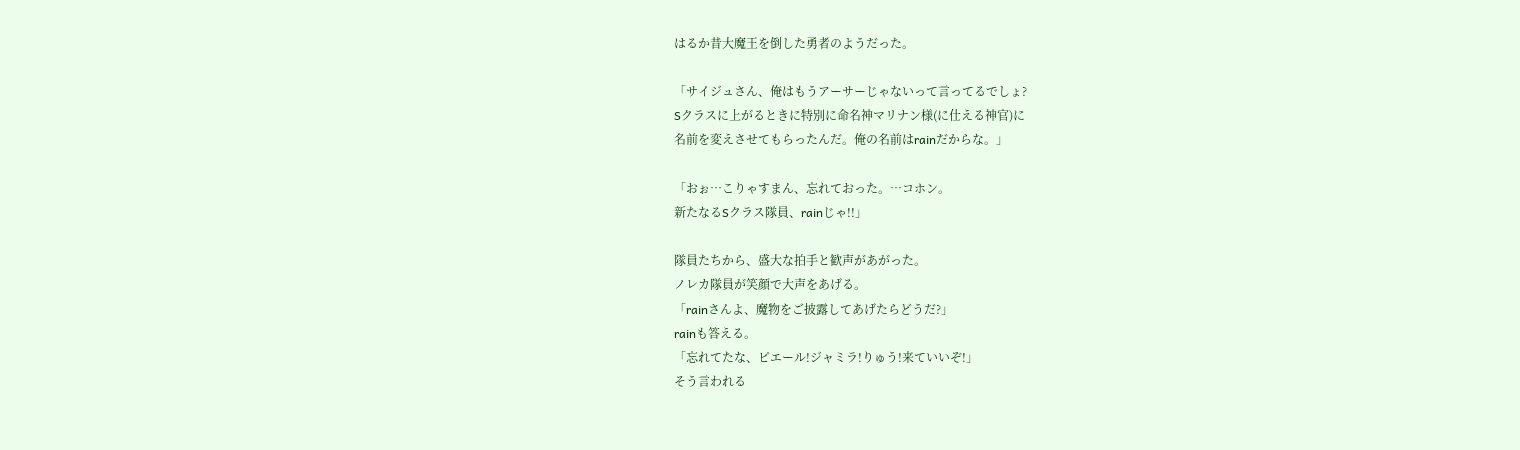はるか昔大魔王を倒した勇者のようだった。

「サイジュさん、俺はもうアーサーじゃないって言ってるでしょ?
Sクラスに上がるときに特別に命名神マリナン様(に仕える神官)に
名前を変えさせてもらったんだ。俺の名前はrainだからな。」

「おぉ…こりゃすまん、忘れておった。…コホン。
新たなるSクラス隊員、rainじゃ!!」

隊員たちから、盛大な拍手と歓声があがった。
ノレカ隊員が笑顔で大声をあげる。
「rainさんよ、魔物をご披露してあげたらどうだ?」
rainも答える。
「忘れてたな、ピエール!ジャミラ!りゅう!来ていいぞ!」
そう言われる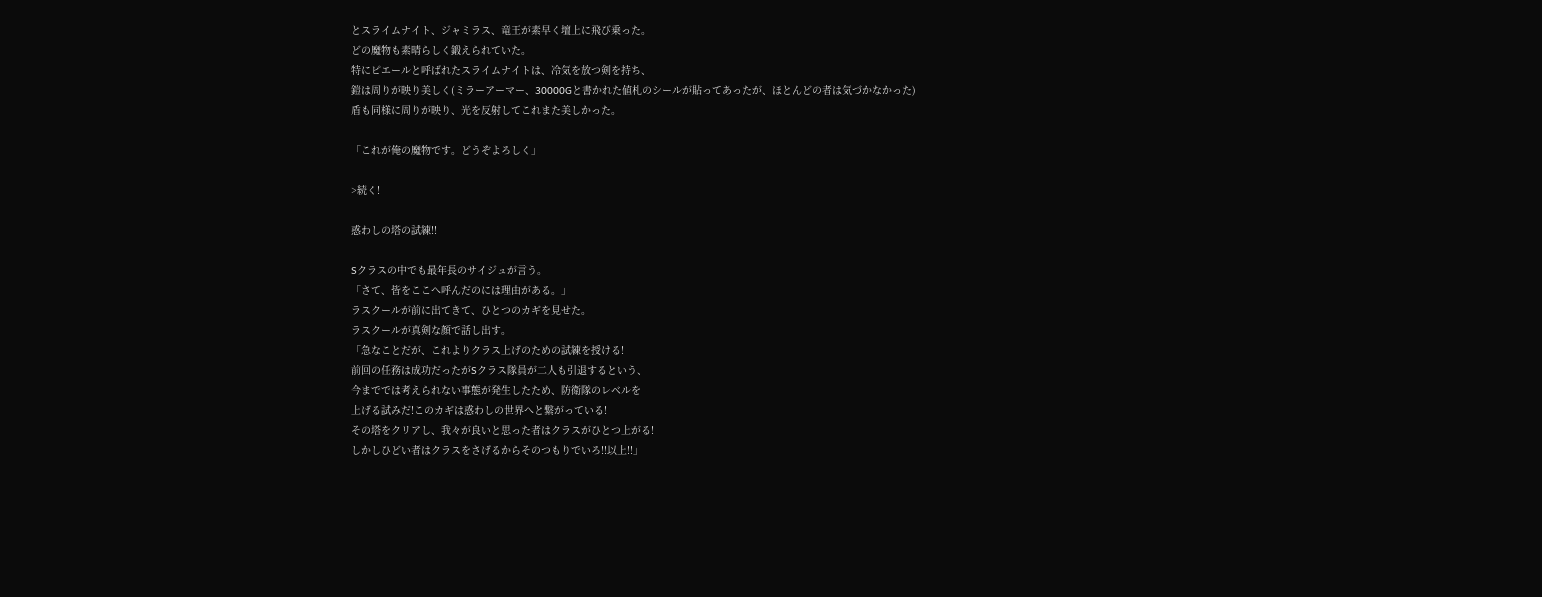とスライムナイト、ジャミラス、竜王が素早く壇上に飛び乗った。
どの魔物も素晴らしく鍛えられていた。
特にピエールと呼ばれたスライムナイトは、冷気を放つ剣を持ち、
鎧は周りが映り美しく(ミラーアーマー、30000Gと書かれた値札のシールが貼ってあったが、ほとんどの者は気づかなかった)
盾も同様に周りが映り、光を反射してこれまた美しかった。

「これが俺の魔物です。どうぞよろしく」

>続く!

惑わしの塔の試練!!

Sクラスの中でも最年長のサイジュが言う。
「さて、皆をここへ呼んだのには理由がある。」
ラスクールが前に出てきて、ひとつのカギを見せた。
ラスクールが真剣な顔で話し出す。
「急なことだが、これよりクラス上げのための試練を授ける!
前回の任務は成功だったがSクラス隊員が二人も引退するという、
今まででは考えられない事態が発生したため、防衛隊のレベルを
上げる試みだ!このカギは惑わしの世界へと繋がっている!
その塔をクリアし、我々が良いと思った者はクラスがひとつ上がる!
しかしひどい者はクラスをさげるからそのつもりでいろ!!以上!!」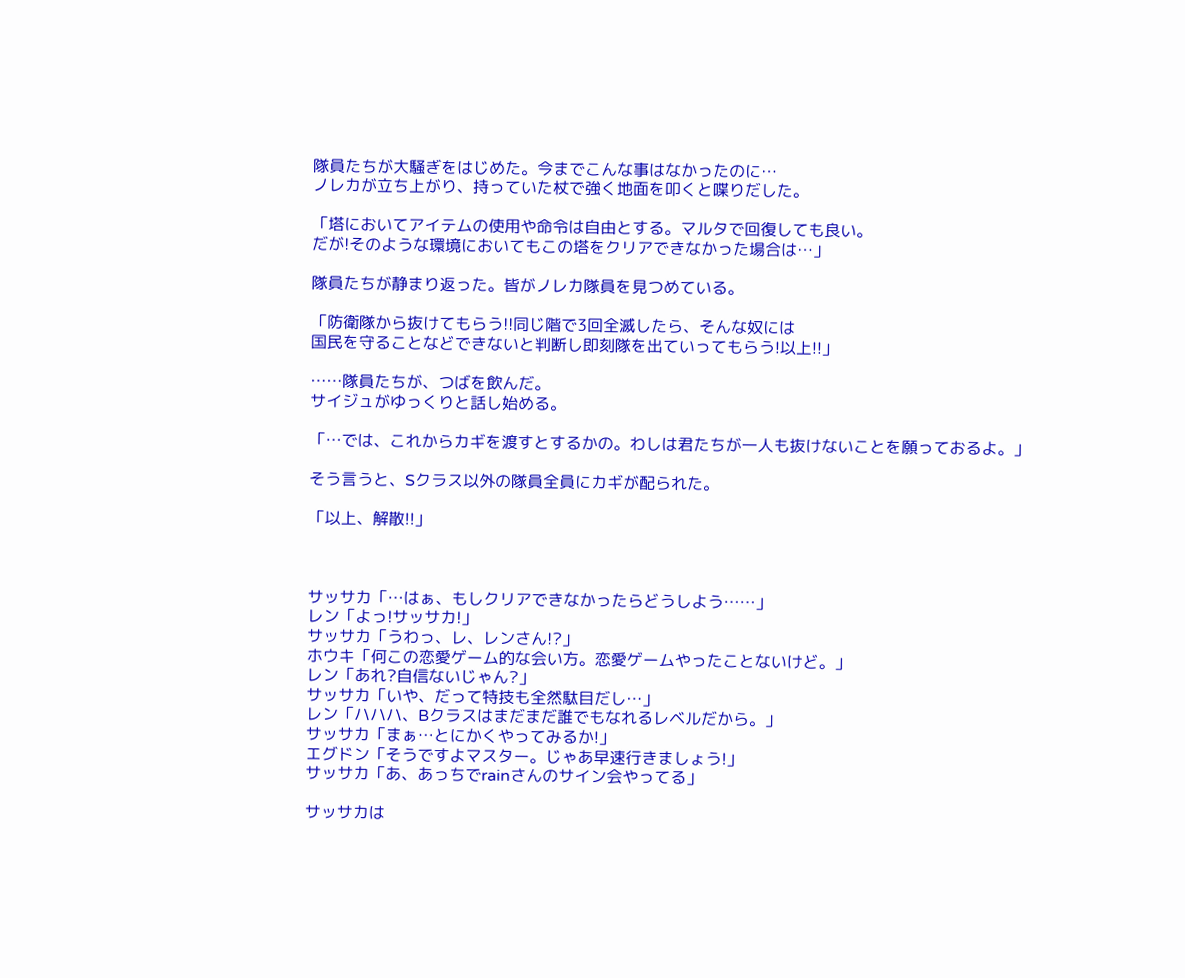隊員たちが大騒ぎをはじめた。今までこんな事はなかったのに…
ノレカが立ち上がり、持っていた杖で強く地面を叩くと喋りだした。

「塔においてアイテムの使用や命令は自由とする。マルタで回復しても良い。
だが!そのような環境においてもこの塔をクリアできなかった場合は…」

隊員たちが静まり返った。皆がノレカ隊員を見つめている。

「防衛隊から抜けてもらう!!同じ階で3回全滅したら、そんな奴には
国民を守ることなどできないと判断し即刻隊を出ていってもらう!以上!!」

……隊員たちが、つばを飲んだ。
サイジュがゆっくりと話し始める。

「…では、これからカギを渡すとするかの。わしは君たちが一人も抜けないことを願っておるよ。」

そう言うと、Sクラス以外の隊員全員にカギが配られた。

「以上、解散!!」



サッサカ「…はぁ、もしクリアできなかったらどうしよう……」
レン「よっ!サッサカ!」
サッサカ「うわっ、レ、レンさん!?」
ホウキ「何この恋愛ゲーム的な会い方。恋愛ゲームやったことないけど。」
レン「あれ?自信ないじゃん?」
サッサカ「いや、だって特技も全然駄目だし…」
レン「ハハハ、Bクラスはまだまだ誰でもなれるレベルだから。」
サッサカ「まぁ…とにかくやってみるか!」
エグドン「そうですよマスター。じゃあ早速行きましょう!」
サッサカ「あ、あっちでrainさんのサイン会やってる」

サッサカは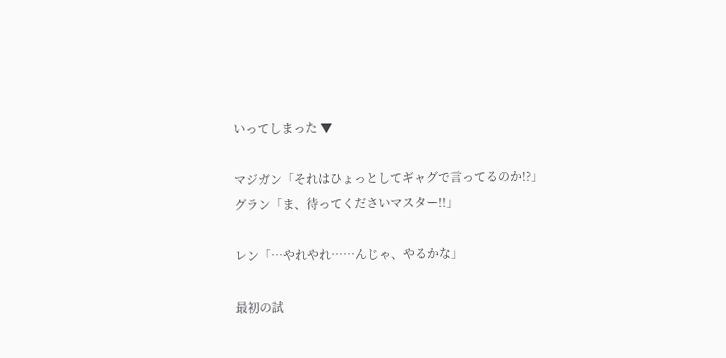いってしまった ▼

マジガン「それはひょっとしてギャグで言ってるのか!?」
グラン「ま、待ってくださいマスター!!」

レン「…やれやれ……んじゃ、やるかな」

最初の試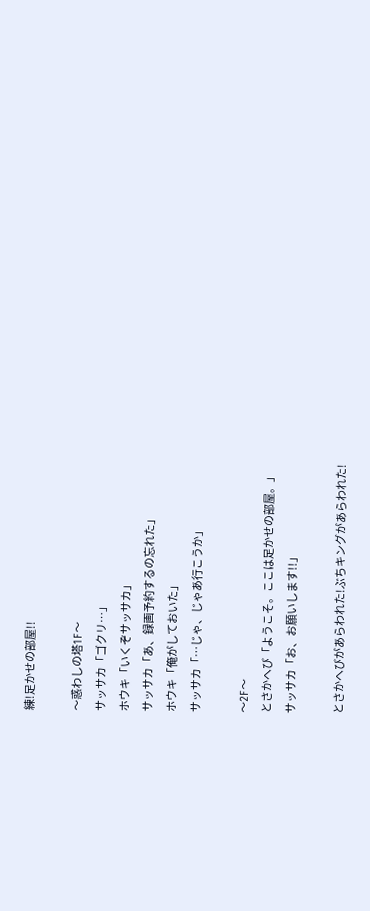練!足かせの部屋!!

〜惑わしの塔1F〜
サッサカ「ゴクリ…」
ホウキ「いくぞサッサカ」
サッサカ「あ、録画予約するの忘れた」
ホウキ「俺がしておいた」
サッサカ「…じゃ、じゃあ行こうか」

〜2F〜
とさかへび「ようこそ。ここは足かせの部屋。」
サッサカ「お、お願いします!!」

とさかへびがあらわれた!ぶちキングがあらわれた!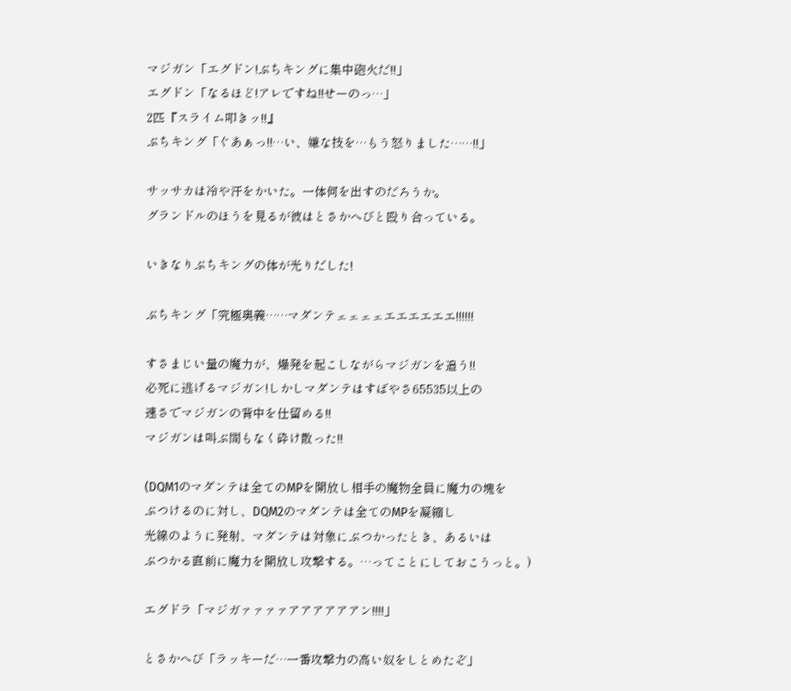マジガン「エグドン!ぶちキングに集中砲火だ!!」
エグドン「なるほど!アレですね!!せーのっ…」
2匹『スライム叩きッ!!』
ぶちキング「ぐあぁっ!!…い、嫌な技を…もう怒りました……!!」

サッサカは冷や汗をかいた。一体何を出すのだろうか。
グランドルのほうを見るが彼はとさかへびと殴り合っている。

いきなりぶちキングの体が光りだした!

ぶちキング「究極奥義……マダンテェェェェエエエエエエ!!!!!!

すさまじい量の魔力が、爆発を起こしながらマジガンを追う!!
必死に逃げるマジガン!しかしマダンテはすばやさ65535以上の
速さでマジガンの背中を仕留める!!
マジガンは叫ぶ間もなく砕け散った!!

(DQM1のマダンテは全てのMPを開放し相手の魔物全員に魔力の塊を
ぶつけるのに対し、DQM2のマダンテは全てのMPを凝縮し
光線のように発射、マダンテは対象にぶつかったとき、あるいは
ぶつかる直前に魔力を開放し攻撃する。…ってことにしておこうっと。)

エグドラ「マジガァァァァアアアアアアン!!!!」

とさかへび「ラッキーだ…一番攻撃力の高い奴をしとめたぞ」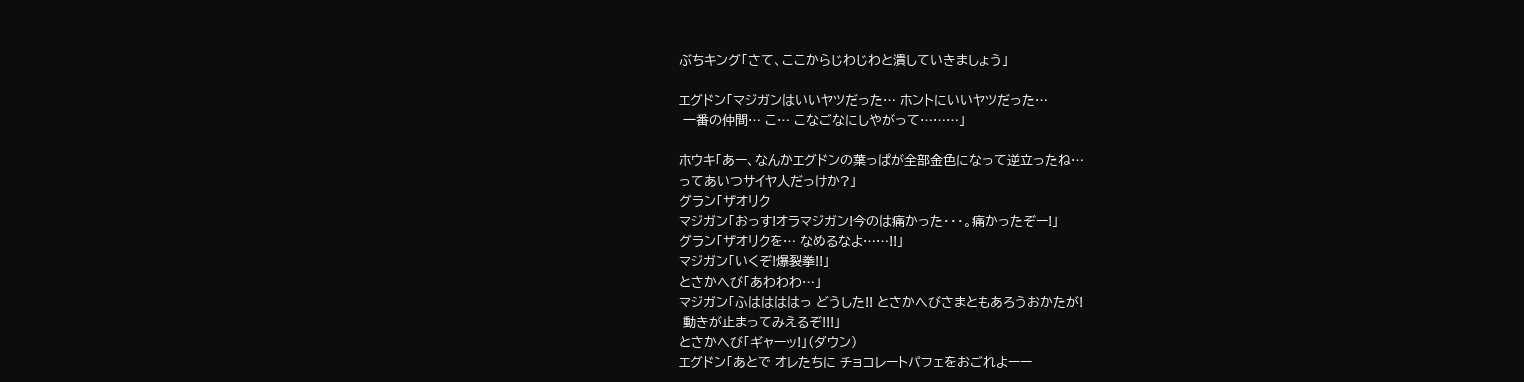ぶちキング「さて、ここからじわじわと潰していきましょう」

エグドン「マジガンはいいヤツだった… ホントにいいヤツだった…
 一番の仲間… こ… こなごなにしやがって………」

ホウキ「あー、なんかエグドンの葉っぱが全部金色になって逆立ったね…
ってあいつサイヤ人だっけか?」
グラン「ザオリク
マジガン「おっす!オラマジガン!今のは痛かった・・・。痛かったぞー!」
グラン「ザオリクを… なめるなよ……!!」
マジガン「いくぞ!爆裂拳!!」
とさかへび「あわわわ…」
マジガン「ふははははっ どうした!! とさかへびさまともあろうおかたが!
 動きが止まってみえるぞ!!!」
とさかへび「ギャーッ!」(ダウン)
エグドン「あとで オレたちに チョコレートパフェをおごれよーー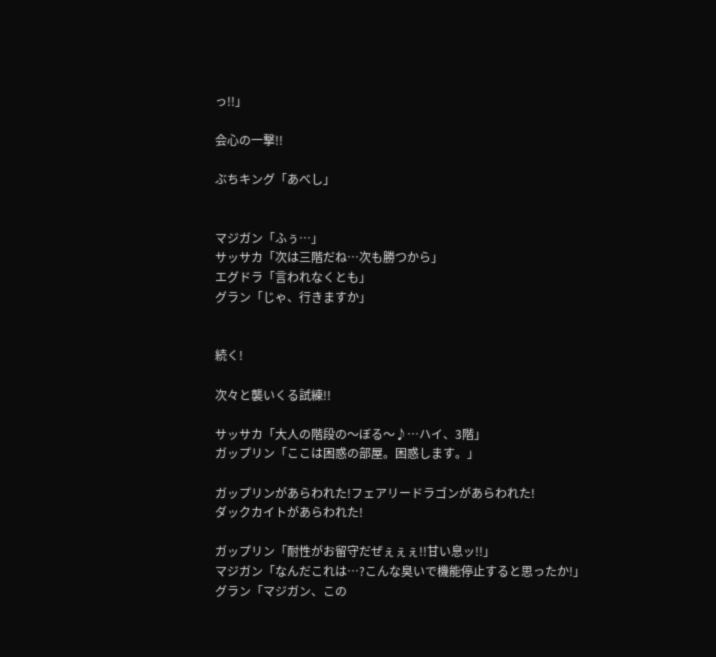っ!!」

会心の一撃!!

ぶちキング「あべし」


マジガン「ふぅ…」
サッサカ「次は三階だね…次も勝つから」
エグドラ「言われなくとも」
グラン「じゃ、行きますか」


続く!

次々と襲いくる試練!!

サッサカ「大人の階段の〜ぼる〜♪…ハイ、3階」
ガップリン「ここは困惑の部屋。困惑します。」

ガップリンがあらわれた!フェアリードラゴンがあらわれた!
ダックカイトがあらわれた!

ガップリン「耐性がお留守だぜぇぇぇ!!甘い息ッ!!」
マジガン「なんだこれは…?こんな臭いで機能停止すると思ったか!」
グラン「マジガン、この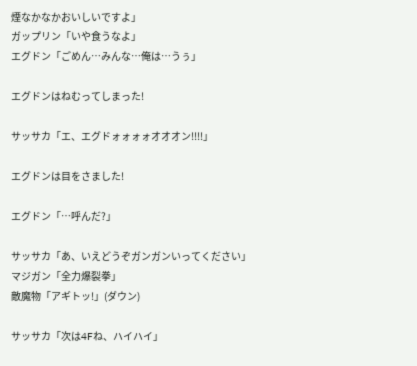煙なかなかおいしいですよ」
ガップリン「いや食うなよ」
エグドン「ごめん…みんな…俺は…うぅ」

エグドンはねむってしまった!

サッサカ「エ、エグドォォォォオオオン!!!!」

エグドンは目をさました!

エグドン「…呼んだ?」

サッサカ「あ、いえどうぞガンガンいってください」
マジガン「全力爆裂拳」
敵魔物「アギトッ!」(ダウン)

サッサカ「次は4Fね、ハイハイ」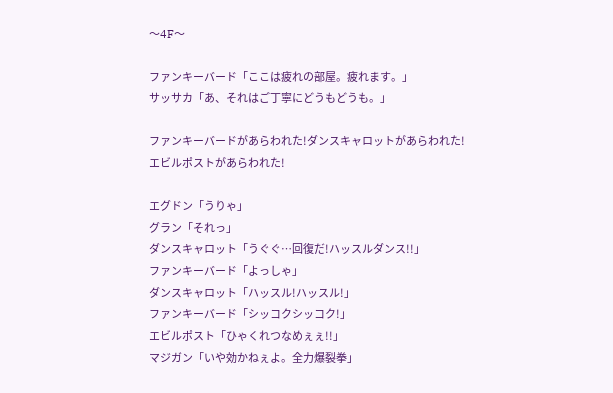〜4F〜

ファンキーバード「ここは疲れの部屋。疲れます。」
サッサカ「あ、それはご丁寧にどうもどうも。」

ファンキーバードがあらわれた!ダンスキャロットがあらわれた!
エビルポストがあらわれた!

エグドン「うりゃ」
グラン「それっ」
ダンスキャロット「うぐぐ…回復だ!ハッスルダンス!!」
ファンキーバード「よっしゃ」
ダンスキャロット「ハッスル!ハッスル!」
ファンキーバード「シッコクシッコク!」
エビルポスト「ひゃくれつなめぇぇ!!」
マジガン「いや効かねぇよ。全力爆裂拳」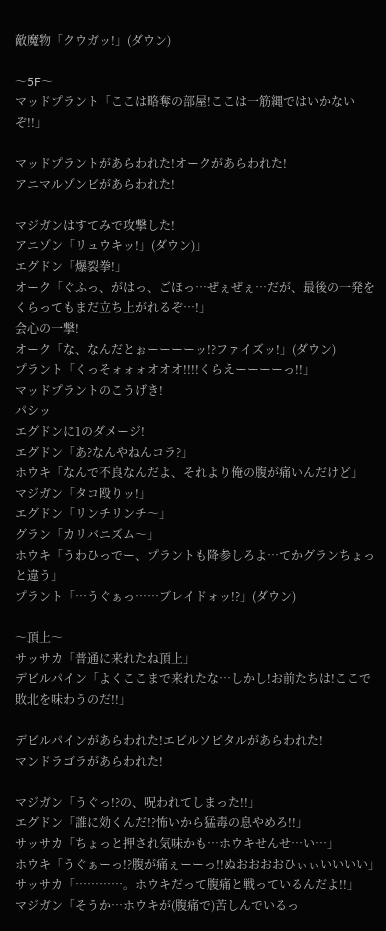敵魔物「クウガッ!」(ダウン)

〜5F〜
マッドプラント「ここは略奪の部屋!ここは一筋縄ではいかないぞ!!」

マッドプラントがあらわれた!オークがあらわれた!
アニマルゾンビがあらわれた!

マジガンはすてみで攻撃した!
アニゾン「リュウキッ!」(ダウン)」
エグドン「爆裂拳!」
オーク「ぐふっ、がはっ、ごほっ…ぜぇぜぇ…だが、最後の一発をくらってもまだ立ち上がれるぞ…!」
会心の一撃!
オーク「な、なんだとぉーーーーッ!?ファイズッ!」(ダウン)
プラント「くっそォォォオオオ!!!!くらえーーーーっ!!」
マッドプラントのこうげき!
パシッ
エグドンに1のダメージ!
エグドン「あ?なんやねんコラ?」
ホウキ「なんで不良なんだよ、それより俺の腹が痛いんだけど」
マジガン「タコ殴りッ!」
エグドン「リンチリンチ〜」
グラン「カリバニズム〜」
ホウキ「うわひっでー、プラントも降参しろよ…てかグランちょっと違う」
プラント「…うぐぁっ……ブレイドォッ!?」(ダウン)

〜頂上〜
サッサカ「普通に来れたね頂上」
デビルパイン「よくここまで来れたな…しかし!お前たちは!ここで敗北を味わうのだ!!」

デビルパインがあらわれた!エビルソピタルがあらわれた!
マンドラゴラがあらわれた!

マジガン「うぐっ!?の、呪われてしまった!!」
エグドン「誰に効くんだ!?怖いから猛毒の息やめろ!!」
サッサカ「ちょっと押され気味かも…ホウキせんせ…い…」
ホウキ「うぐぁーっ!?腹が痛ぇーーっ!!ぬおおおおひぃぃいいいい」
サッサカ「…………。ホウキだって腹痛と戦っているんだよ!!」
マジガン「そうか…ホウキが(腹痛で)苦しんでいるっ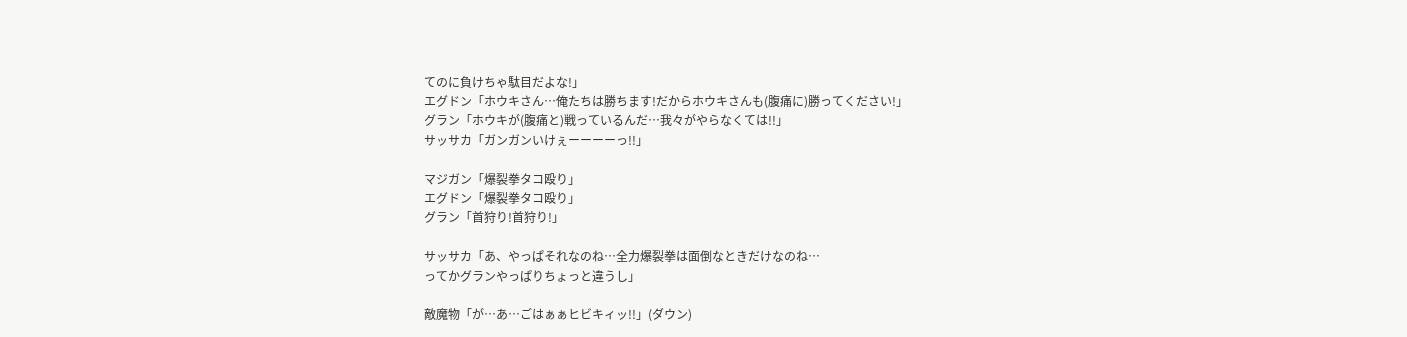てのに負けちゃ駄目だよな!」
エグドン「ホウキさん…俺たちは勝ちます!だからホウキさんも(腹痛に)勝ってください!」
グラン「ホウキが(腹痛と)戦っているんだ…我々がやらなくては!!」
サッサカ「ガンガンいけぇーーーーっ!!」

マジガン「爆裂拳タコ殴り」
エグドン「爆裂拳タコ殴り」
グラン「首狩り!首狩り!」

サッサカ「あ、やっぱそれなのね…全力爆裂拳は面倒なときだけなのね…
ってかグランやっぱりちょっと違うし」

敵魔物「が…あ…ごはぁぁヒビキィッ!!」(ダウン)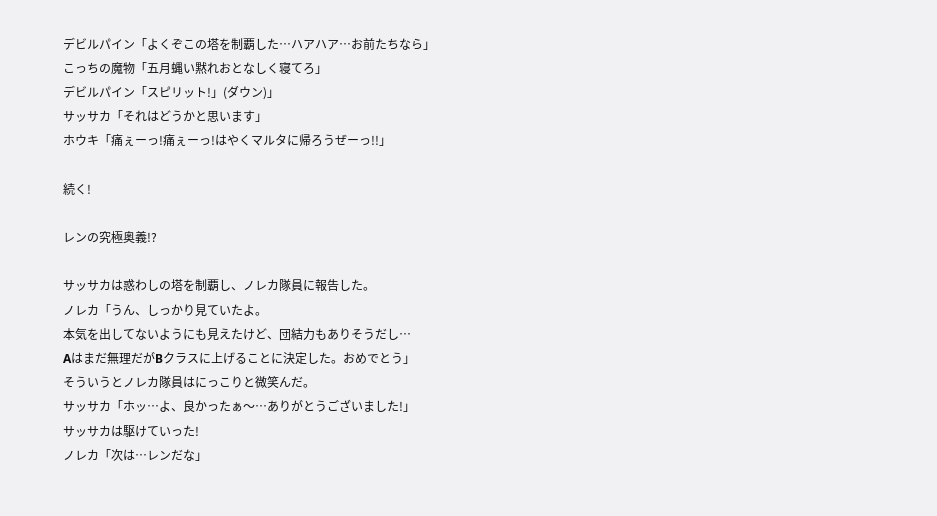デビルパイン「よくぞこの塔を制覇した…ハアハア…お前たちなら」
こっちの魔物「五月蝿い黙れおとなしく寝てろ」
デビルパイン「スピリット!」(ダウン)」
サッサカ「それはどうかと思います」
ホウキ「痛ぇーっ!痛ぇーっ!はやくマルタに帰ろうぜーっ!!」

続く!

レンの究極奥義!?

サッサカは惑わしの塔を制覇し、ノレカ隊員に報告した。
ノレカ「うん、しっかり見ていたよ。
本気を出してないようにも見えたけど、団結力もありそうだし…
Aはまだ無理だがBクラスに上げることに決定した。おめでとう」
そういうとノレカ隊員はにっこりと微笑んだ。
サッサカ「ホッ…よ、良かったぁ〜…ありがとうございました!」
サッサカは駆けていった!
ノレカ「次は…レンだな」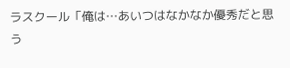ラスクール「俺は…あいつはなかなか優秀だと思う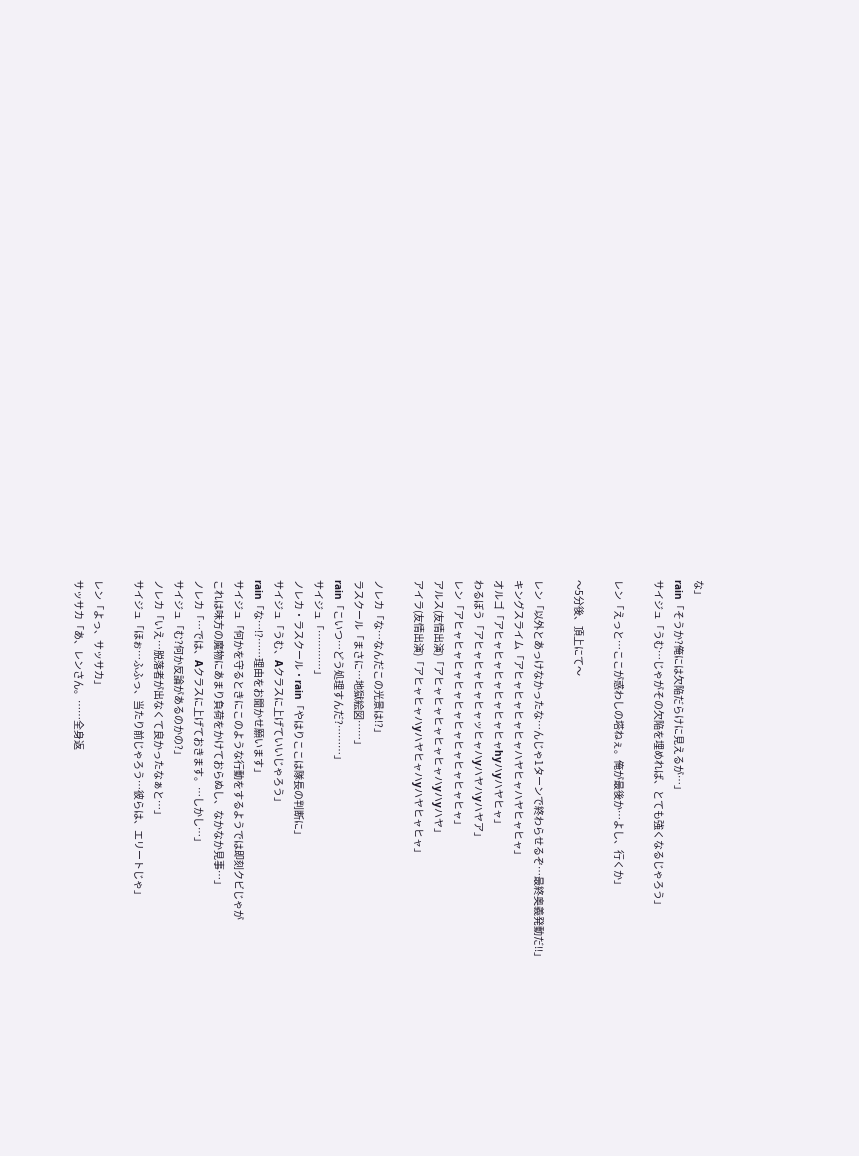な」
rain「そうか?俺には欠陥だらけに見えるが…」
サイジュ「うむ…じゃがその欠陥を埋めれば、とても強くなるじゃろう」

レン「えっと…ここが惑わしの塔ねぇ。俺が最後か…よし、行くか」

〜5分後、頂上にて〜

レン「以外とあっけなかったな…んじゃ1ターンで終わらせるぞ…最終奥義発動だ!!」
キングスライム「アヒャヒャヒャヒャハヤヒャハヤヒャヒャ」
オルゴ「アヒャヒャヒャヒャヒャヒャhyハyハヤヒャ」
わるぼう「アヒャヒャヒャヒャッヒャハyハヤハyハヤア」
レン「アヒャヒャヒャヒャヒャヒャヒャヒャヒャヒャ」
アルス(友情出演)「アヒャヒャヒャヒャヒャハyハyハヤ」
アイラ(友情出演)「アヒャヒャハyハヤヒャハyハヤヒャヒャ」

ノレカ「な…なんだこの光景は!?」
ラスクール「まさに…地獄絵図……」
rain「こいつ…どう処理すんだ?………」
サイジュ「…………」
ノレカ・ラスクール・rain「やはりここは隊長の判断に」
サイジュ「うむ、Aクラスに上げていいじゃろう」
rain「な…!?……理由をお聞かせ願います」
サイジュ「何かを守るときにこのような行動をするようでは即刻クビじゃが
これは味方の魔物にあまり負荷をかけておらぬし、なかなか見事…」
ノレカ「…では、Aクラスに上げておきます。…しかし…」
サイジュ「む?何か反論があるのかの?」
ノレカ「いえ…脱落者が出なくて良かったなぁと…」
サイジュ「ほぉ…ふふっ、当たり前じゃろう…彼らは、エリートじゃ」

レン「よっ、サッサカ」
サッサカ「あ、レンさん。……全身返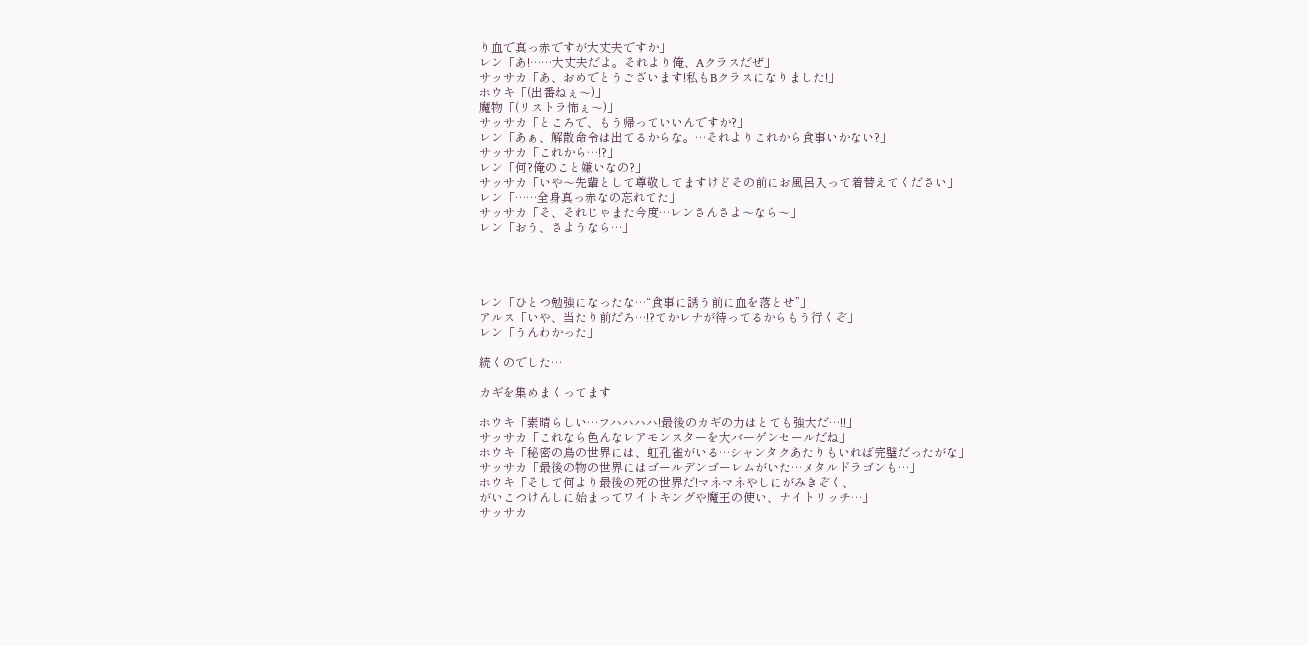り血で真っ赤ですが大丈夫ですか」
レン「あ!……大丈夫だよ。それより俺、Aクラスだぜ」
サッサカ「あ、おめでとうございます!私もBクラスになりました!」
ホウキ「(出番ねぇ〜)」
魔物「(リストラ怖ぇ〜)」
サッサカ「ところで、もう帰っていいんですか?」
レン「あぁ、解散命令は出てるからな。…それよりこれから食事いかない?」
サッサカ「これから…!?」
レン「何?俺のこと嫌いなの?」
サッサカ「いや〜先輩として尊敬してますけどその前にお風呂入って着替えてください」
レン「……全身真っ赤なの忘れてた」
サッサカ「そ、それじゃまた今度…レンさんさよ〜なら〜」
レン「おう、さようなら…」




レン「ひとつ勉強になったな…“食事に誘う前に血を落とせ”」
アルス「いや、当たり前だろ…!?てかレナが待ってるからもう行くぞ」
レン「うんわかった」

続くのでした…

カギを集めまくってます

ホウキ「素晴らしい…フハハハハ!最後のカギの力はとても強大だ…!!」
サッサカ「これなら色んなレアモンスターを大バーゲンセールだね」
ホウキ「秘密の鳥の世界には、虹孔雀がいる…シャンタクあたりもいれば完璧だったがな」
サッサカ「最後の物の世界にはゴールデンゴーレムがいた…メタルドラゴンも…」
ホウキ「そして何より最後の死の世界だ!マネマネやしにがみきぞく、
がいこつけんしに始まってワイトキングや魔王の使い、ナイトリッチ…」
サッサカ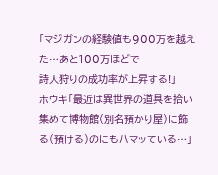「マジガンの経験値も900万を越えた…あと100万ほどで
詩人狩りの成功率が上昇する!」
ホウキ「最近は異世界の道具を拾い集めて博物館(別名預かり屋)に飾る(預ける)のにもハマッている…」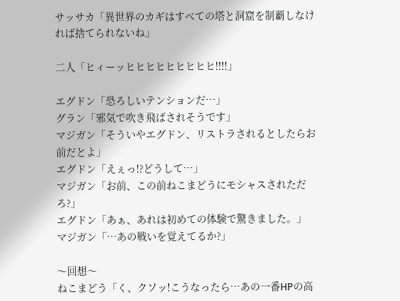サッサカ「異世界のカギはすべての塔と洞窟を制覇しなければ捨てられないね」

二人「ヒィーッヒヒヒヒヒヒヒヒヒ!!!!」

エグドン「恐ろしいテンションだ…」
グラン「邪気で吹き飛ばされそうです」
マジガン「そういやエグドン、リストラされるとしたらお前だとよ」
エグドン「えぇっ!?どうして…」
マジガン「お前、この前ねこまどうにモシャスされただろ?」
エグドン「あぁ、あれは初めての体験で驚きました。」
マジガン「…あの戦いを覚えてるか?」

〜回想〜
ねこまどう「く、クソッ!こうなったら…あの一番HPの高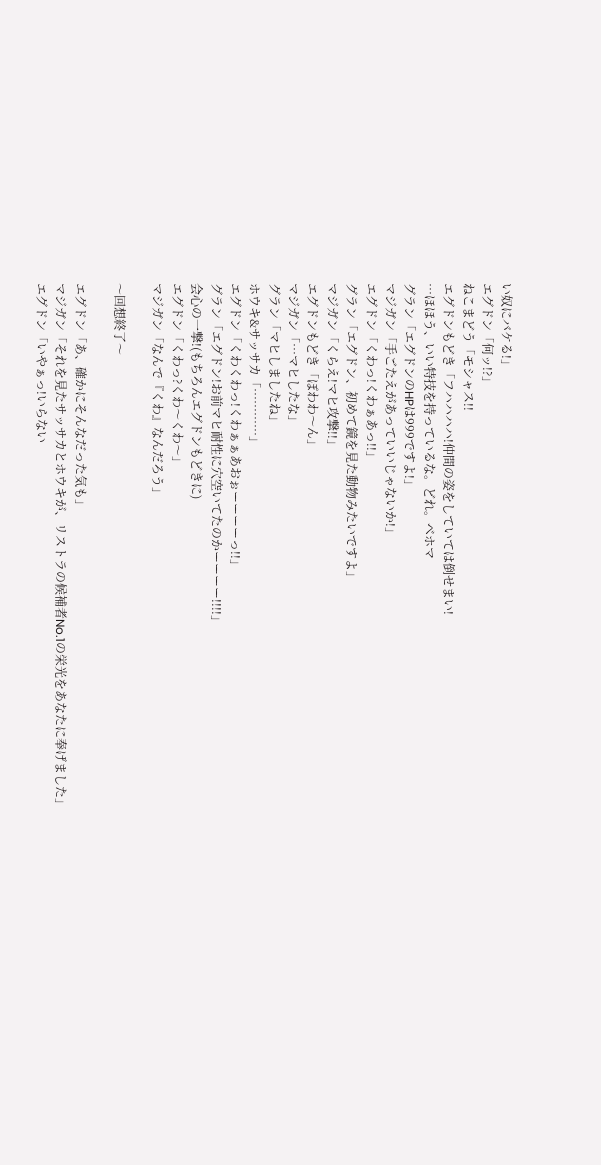い奴にバケる!」
エグドン「何ッ!?」
ねこまどう「モシャス!!
エグドンもどき「フハハハハ!仲間の姿をしていては倒せまい!
…ほほう、いい特技を持っているな。どれ。ベホマ
グラン「エグドンのHPは999ですよ!」
マジガン「手ごたえがあっていいじゃないか!」
エグドン「くわっ!くわぁあっ!!」
グラン「エグドン、初めて鏡を見た動物みたいですよ」
マジガン「くらえ!マヒ攻撃!!」
エグドンもどき「ぽわわ〜ん」
マジガン「…マヒしたな」
グラン「マヒしましたね」
ホウキ&サッサカ「…………」
エグドン「くわくわっ!くわぁぁあおぉーーーーっ!!」
グラン「エグドン!お前マヒ耐性に穴空いてたのかーーーー!!!!」
会心の一撃!(もちろんエグドンもどきに)
エグドン「くわっ?くわ〜くわ〜」
マジガン「なんで『くわ』なんだろう」

〜回想終了〜

エグドン「あ、確かにそんなだった気も」
マジガン「それを見たサッサカとホウキが、リストラの候補者No.1の栄光をあなたに奉げました」
エグドン「いやぁっ!いらない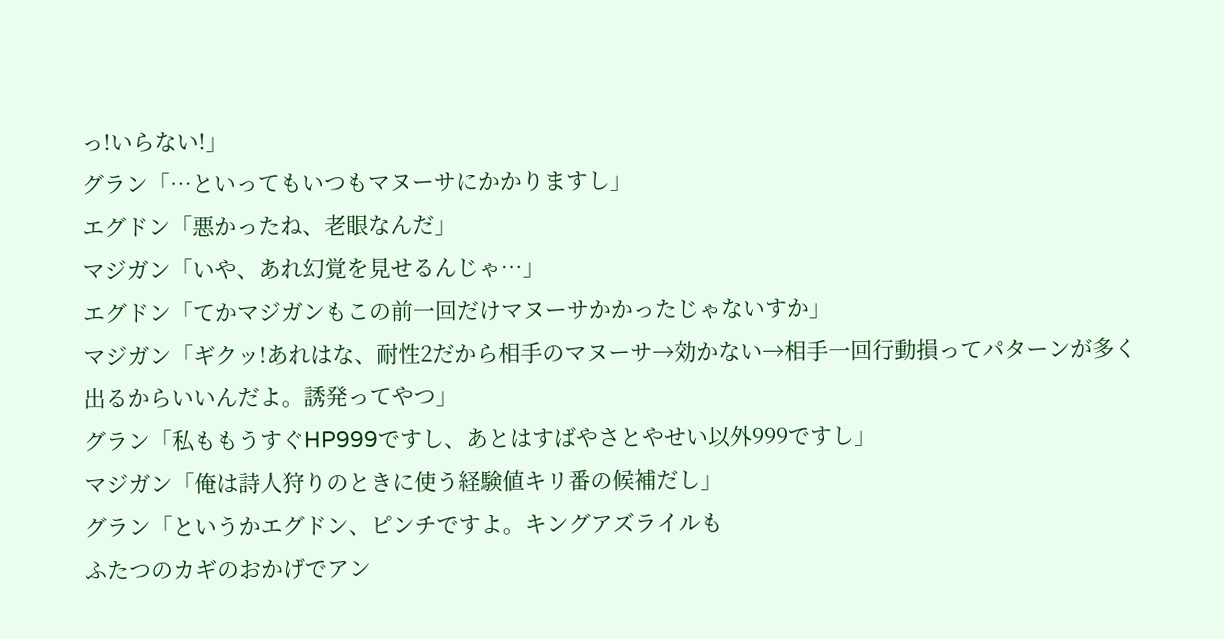っ!いらない!」
グラン「…といってもいつもマヌーサにかかりますし」
エグドン「悪かったね、老眼なんだ」
マジガン「いや、あれ幻覚を見せるんじゃ…」
エグドン「てかマジガンもこの前一回だけマヌーサかかったじゃないすか」
マジガン「ギクッ!あれはな、耐性2だから相手のマヌーサ→効かない→相手一回行動損ってパターンが多く出るからいいんだよ。誘発ってやつ」
グラン「私ももうすぐHP999ですし、あとはすばやさとやせい以外999ですし」
マジガン「俺は詩人狩りのときに使う経験値キリ番の候補だし」
グラン「というかエグドン、ピンチですよ。キングアズライルも
ふたつのカギのおかげでアン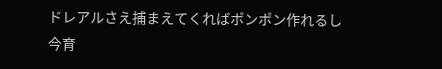ドレアルさえ捕まえてくればポンポン作れるし
今育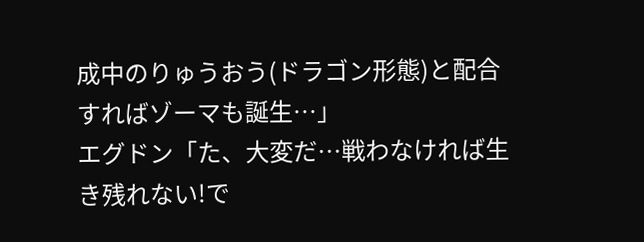成中のりゅうおう(ドラゴン形態)と配合すればゾーマも誕生…」
エグドン「た、大変だ…戦わなければ生き残れない!で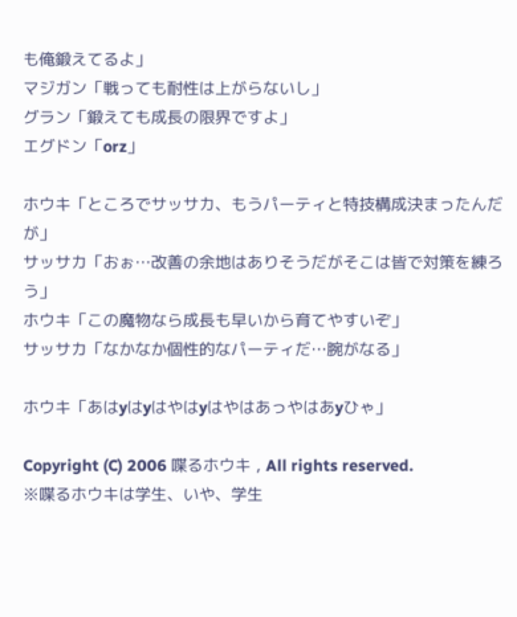も俺鍛えてるよ」
マジガン「戦っても耐性は上がらないし」
グラン「鍛えても成長の限界ですよ」
エグドン「orz」

ホウキ「ところでサッサカ、もうパーティと特技構成決まったんだが」
サッサカ「おぉ…改善の余地はありそうだがそこは皆で対策を練ろう」
ホウキ「この魔物なら成長も早いから育てやすいぞ」
サッサカ「なかなか個性的なパーティだ…腕がなる」

ホウキ「あはyはyはやはyはやはあっやはあyひゃ」

Copyright (C) 2006 喋るホウキ , All rights reserved.
※喋るホウキは学生、いや、学生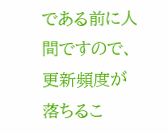である前に人間ですので、
更新頻度が落ちるこ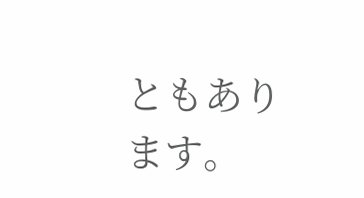ともあります。